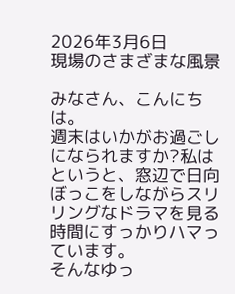2026年3月6日
現場のさまざまな風景

みなさん、こんにちは。
週末はいかがお過ごしになられますか?私はというと、窓辺で日向ぼっこをしながらスリリングなドラマを見る時間にすっかりハマっています。
そんなゆっ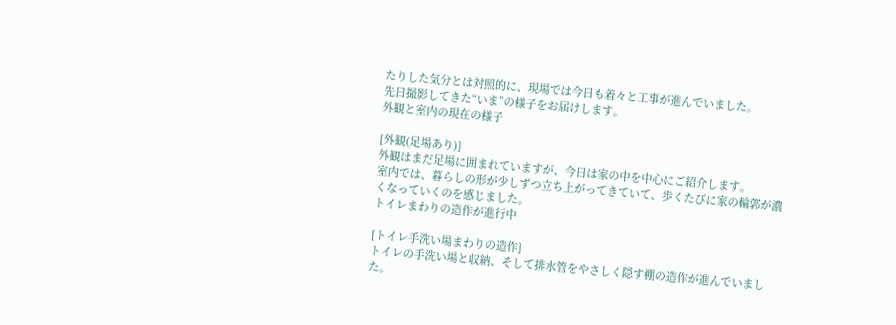たりした気分とは対照的に、現場では今日も着々と工事が進んでいました。
先日撮影してきた“いま”の様子をお届けします。
外観と室内の現在の様子

[外観(足場あり)]
外観はまだ足場に囲まれていますが、今日は家の中を中心にご紹介します。
室内では、暮らしの形が少しずつ立ち上がってきていて、歩くたびに家の輪郭が濃くなっていくのを感じました。
トイレまわりの造作が進行中

[トイレ手洗い場まわりの造作]
トイレの手洗い場と収納、そして排水管をやさしく隠す棚の造作が進んでいました。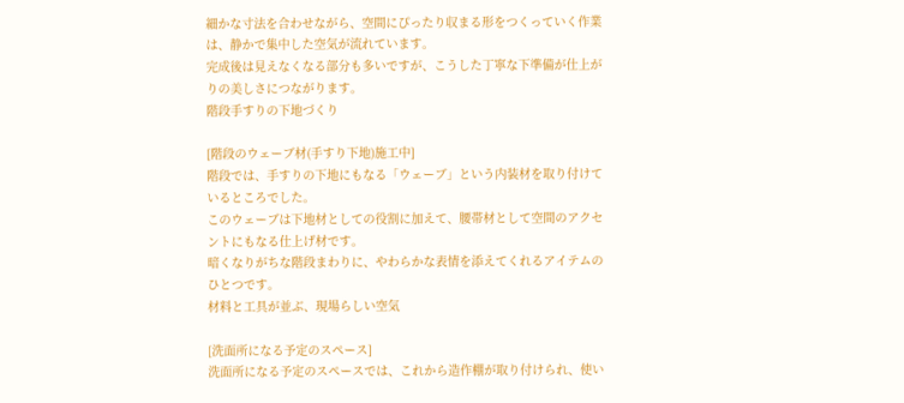細かな寸法を合わせながら、空間にぴったり収まる形をつくっていく作業は、静かで集中した空気が流れています。
完成後は見えなくなる部分も多いですが、こうした丁寧な下準備が仕上がりの美しさにつながります。
階段手すりの下地づくり

[階段のウェーブ材(手すり下地)施工中]
階段では、手すりの下地にもなる「ウェーブ」という内装材を取り付けているところでした。
このウェーブは下地材としての役割に加えて、腰帯材として空間のアクセントにもなる仕上げ材です。
暗くなりがちな階段まわりに、やわらかな表情を添えてくれるアイテムのひとつです。
材料と工具が並ぶ、現場らしい空気

[洗面所になる予定のスペース]
洗面所になる予定のスペースでは、これから造作棚が取り付けられ、使い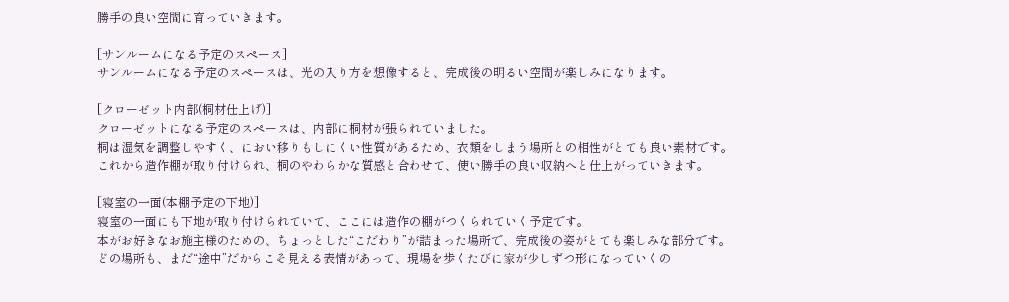勝手の良い空間に育っていきます。

[サンルームになる予定のスペース]
サンルームになる予定のスペースは、光の入り方を想像すると、完成後の明るい空間が楽しみになります。

[クローゼット内部(桐材仕上げ)]
クローゼットになる予定のスペースは、内部に桐材が張られていました。
桐は湿気を調整しやすく、におい移りもしにくい性質があるため、衣類をしまう場所との相性がとても良い素材です。
これから造作棚が取り付けられ、桐のやわらかな質感と合わせて、使い勝手の良い収納へと仕上がっていきます。

[寝室の一面(本棚予定の下地)]
寝室の一面にも下地が取り付けられていて、ここには造作の棚がつくられていく予定です。
本がお好きなお施主様のための、ちょっとした“こだわり”が詰まった場所で、完成後の姿がとても楽しみな部分です。
どの場所も、まだ“途中”だからこそ見える表情があって、現場を歩くたびに家が少しずつ形になっていくの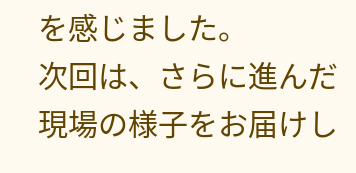を感じました。
次回は、さらに進んだ現場の様子をお届けし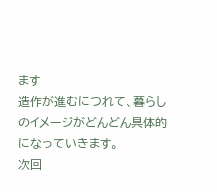ます
造作が進むにつれて、暮らしのイメージがどんどん具体的になっていきます。
次回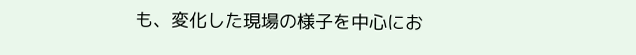も、変化した現場の様子を中心にお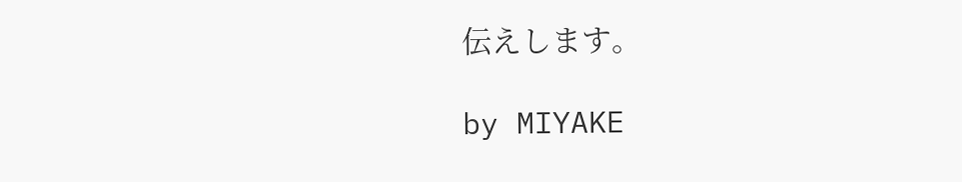伝えします。

by MIYAKE